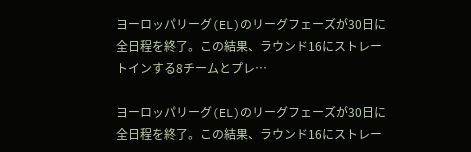ヨーロッパリーグ(EL)のリーグフェーズが30日に全日程を終了。この結果、ラウンド16にストレートインする8チームとプレ…

ヨーロッパリーグ(EL)のリーグフェーズが30日に全日程を終了。この結果、ラウンド16にストレー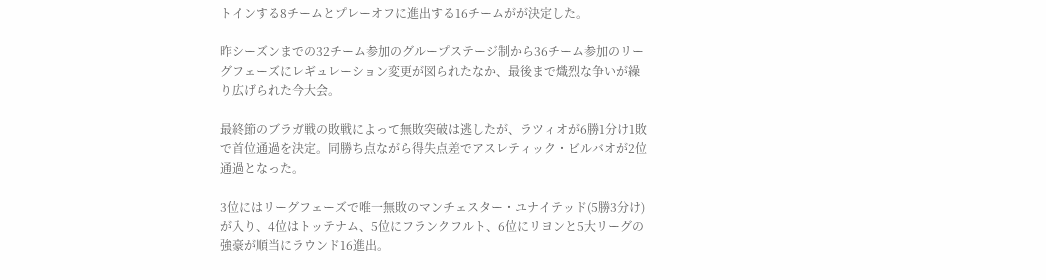トインする8チームとプレーオフに進出する16チームがが決定した。

昨シーズンまでの32チーム参加のグループステージ制から36チーム参加のリーグフェーズにレギュレーション変更が図られたなか、最後まで熾烈な争いが繰り広げられた今大会。

最終節のブラガ戦の敗戦によって無敗突破は逃したが、ラツィオが6勝1分け1敗で首位通過を決定。同勝ち点ながら得失点差でアスレティック・ビルバオが2位通過となった。

3位にはリーグフェーズで唯一無敗のマンチェスター・ユナイテッド(5勝3分け)が入り、4位はトッテナム、5位にフランクフルト、6位にリヨンと5大リーグの強豪が順当にラウンド16進出。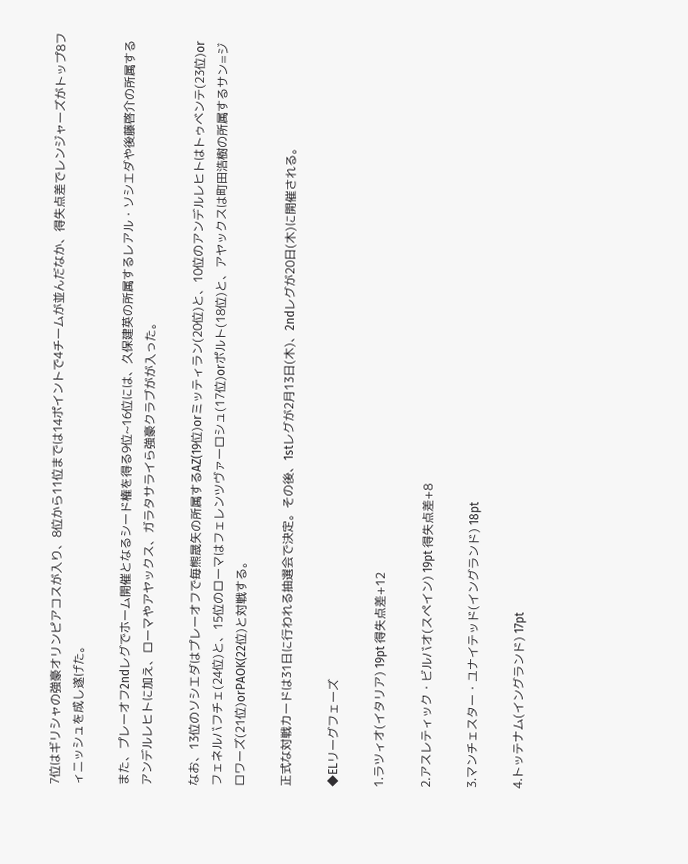7位はギリシャの強豪オリンピアコスが入り、8位から11位までは14ポイントで4チームが並んだなか、得失点差でレンジャーズがトップ8フィニッシュを成し遂げた。

また、プレーオフ2ndレグでホーム開催となるシード権を得る9位~16位には、久保建英の所属するレアル・ソシエダや後藤啓介の所属するアンデルレヒトに加え、ローマやアヤックス、ガラタサライら強豪クラブがが入った。

なお、13位のソシエダはプレーオフで毎熊晟矢の所属するAZ(19位)orミッティラン(20位)と、10位のアンデルレヒトはトゥベンテ(23位)orフェネルバフチェ(24位)と、15位のローマはフェレンツヴァーロシュ(17位)orポルト(18位)と、アヤックスは町田浩樹の所属するサン=ジロワーズ(21位)orPAOK(22位)と対戦する。

正式な対戦カードは31日に行われる抽選会で決定。その後、1stレグが2月13日(木)、2ndレグが20日(木)に開催される。

◆ELリーグフェーズ

1.ラツィオ(イタリア) 19pt 得失点差+12

2.アスレティック・ビルバオ(スペイン) 19pt 得失点差+8

3.マンチェスター・ユナイテッド(イングランド) 18pt

4.トッテナム(イングランド) 17pt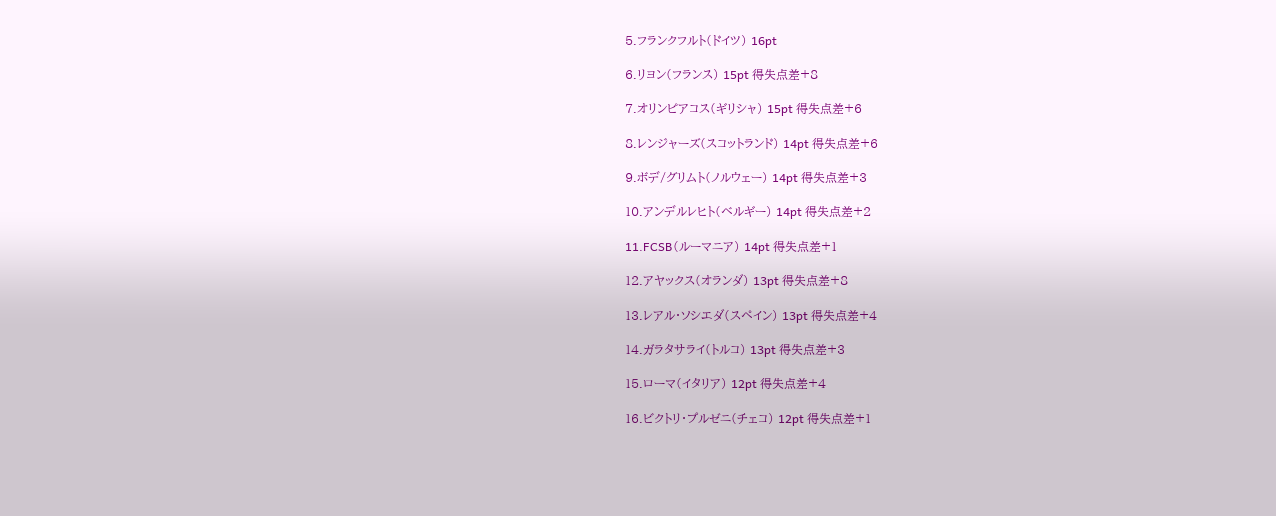5.フランクフルト(ドイツ) 16pt

6.リヨン(フランス) 15pt 得失点差+8

7.オリンピアコス(ギリシャ) 15pt 得失点差+6

8.レンジャーズ(スコットランド) 14pt 得失点差+6

9.ボデ/グリムト(ノルウェー) 14pt 得失点差+3

10.アンデルレヒト(ベルギー) 14pt 得失点差+2

11.FCSB(ルーマニア) 14pt 得失点差+1

12.アヤックス(オランダ) 13pt 得失点差+8

13.レアル・ソシエダ(スペイン) 13pt 得失点差+4

14.ガラタサライ(トルコ) 13pt 得失点差+3

15.ローマ(イタリア) 12pt 得失点差+4

16.ビクトリ・プルゼニ(チェコ) 12pt 得失点差+1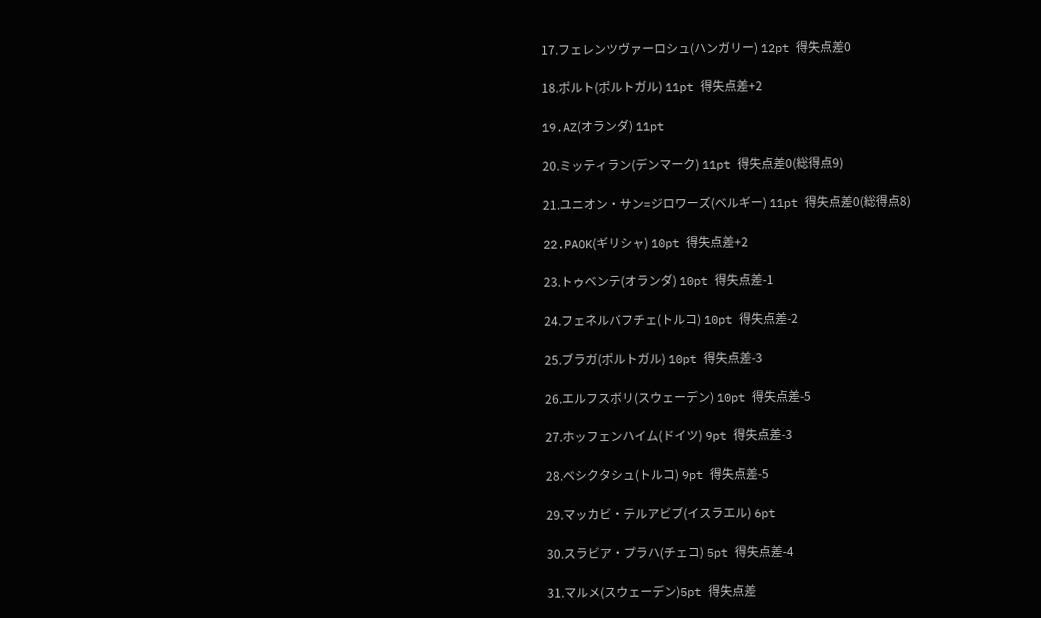17.フェレンツヴァーロシュ(ハンガリー) 12pt 得失点差0

18.ポルト(ポルトガル) 11pt 得失点差+2

19.AZ(オランダ) 11pt

20.ミッティラン(デンマーク) 11pt 得失点差0(総得点9)

21.ユニオン・サン=ジロワーズ(ベルギー) 11pt 得失点差0(総得点8)

22.PAOK(ギリシャ) 10pt 得失点差+2

23.トゥベンテ(オランダ) 10pt 得失点差-1

24.フェネルバフチェ(トルコ) 10pt 得失点差-2

25.ブラガ(ポルトガル) 10pt 得失点差-3

26.エルフスボリ(スウェーデン) 10pt 得失点差-5

27.ホッフェンハイム(ドイツ) 9pt 得失点差-3

28.ベシクタシュ(トルコ) 9pt 得失点差-5

29.マッカビ・テルアビブ(イスラエル) 6pt

30.スラビア・プラハ(チェコ) 5pt 得失点差-4

31.マルメ(スウェーデン)5pt 得失点差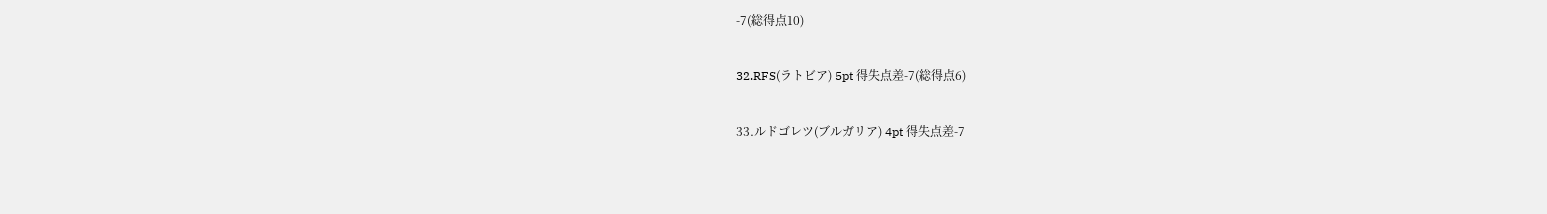-7(総得点10)

32.RFS(ラトビア) 5pt 得失点差-7(総得点6)

33.ルドゴレツ(ブルガリア) 4pt 得失点差-7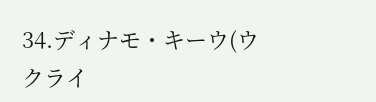34.ディナモ・キーウ(ウクライ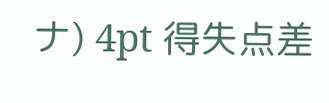ナ) 4pt 得失点差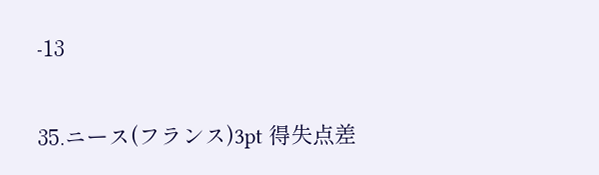-13

35.ニース(フランス)3pt 得失点差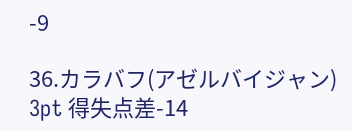-9

36.カラバフ(アゼルバイジャン) 3pt 得失点差-14